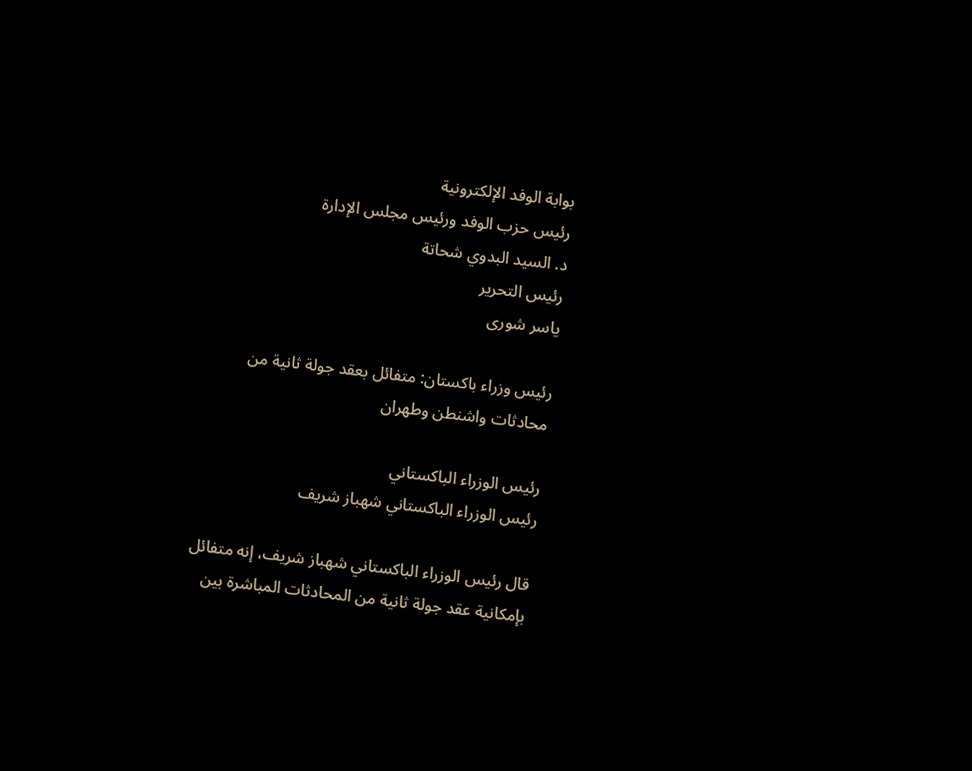بوابة الوفد الإلكترونية
رئيس حزب الوفد ورئيس مجلس الإدارة
د. السيد البدوي شحاتة
رئيس التحرير
ياسر شورى

رئيس وزراء باكستان: متفائل بعقد جولة ثانية من محادثات واشنطن وطهران

رئيس الوزراء الباكستاني
رئيس الوزراء الباكستاني شهباز شريف

قال رئيس الوزراء الباكستاني شهباز شريف، إنه متفائل بإمكانية عقد جولة ثانية من المحادثات المباشرة بين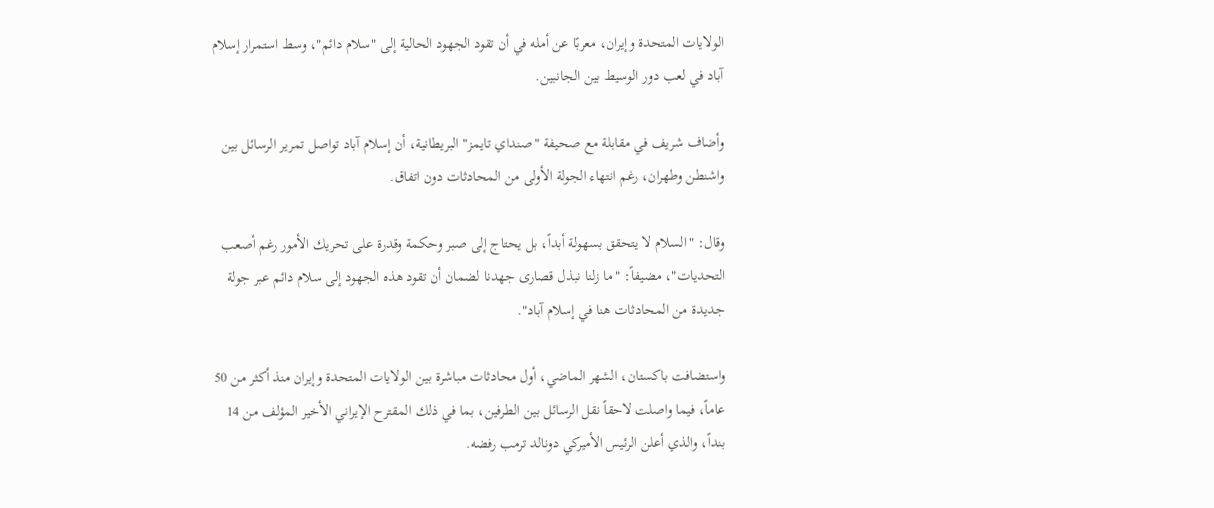الولايات المتحدة وإيران، معربًا عن أمله في أن تقود الجهود الحالية إلى "سلام دائم"، وسط استمرار إسلام آباد في لعب دور الوسيط بين الجانبين.

وأضاف شريف في مقابلة مع صحيفة "صنداي تايمز" البريطانية، أن إسلام آباد تواصل تمرير الرسائل بين واشنطن وطهران، رغم انتهاء الجولة الأولى من المحادثات دون اتفاق.

وقال: "السلام لا يتحقق بسهولة أبداً، بل يحتاج إلى صبر وحكمة وقدرة على تحريك الأمور رغم أصعب التحديات"، مضيفاً: "ما زلنا نبذل قصارى جهدنا لضمان أن تقود هذه الجهود إلى سلام دائم عبر جولة جديدة من المحادثات هنا في إسلام آباد".

واستضافت باكستان، الشهر الماضي، أول محادثات مباشرة بين الولايات المتحدة وإيران منذ أكثر من 50 عاماً، فيما واصلت لاحقاً نقل الرسائل بين الطرفين، بما في ذلك المقترح الإيراني الأخير المؤلف من 14 بنداً، والذي أعلن الرئيس الأميركي دونالد ترمب رفضه.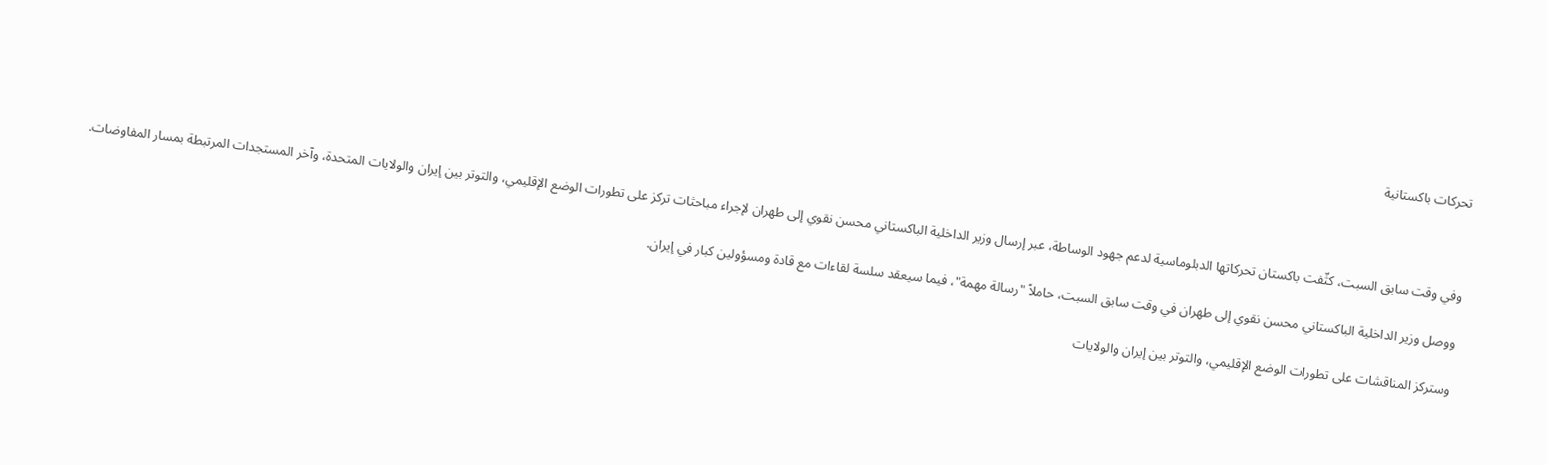تحركات باكستانية



وفي وقت سابق السبت، كثّفت باكستان تحركاتها الدبلوماسية لدعم جهود الوساطة، عبر إرسال وزير الداخلية الباكستاني محسن نقوي إلى طهران لإجراء مباحثات تركز على تطورات الوضع الإقليمي، والتوتر بين إيران والولايات المتحدة، وآخر المستجدات المرتبطة بمسار المفاوضات.

ووصل وزير الداخلية الباكستاني محسن نقوي إلى طهران في وقت سابق السبت، حاملاً "رسالة مهمة"، فيما سيعقد سلسة لقاءات مع قادة ومسؤولين كبار في إيران.

وستركز المناقشات على تطورات الوضع الإقليمي، والتوتر بين إيران والولايات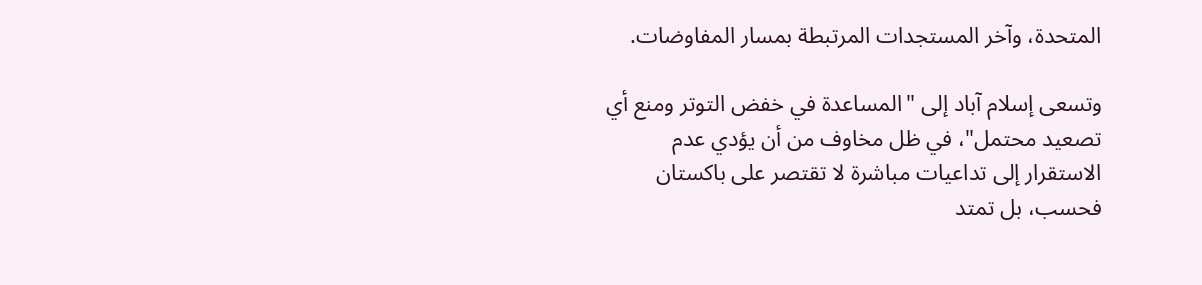المتحدة، وآخر المستجدات المرتبطة بمسار المفاوضات.

وتسعى إسلام آباد إلى "المساعدة في خفض التوتر ومنع أي تصعيد محتمل"، في ظل مخاوف من أن يؤدي عدم الاستقرار إلى تداعيات مباشرة لا تقتصر على باكستان فحسب، بل تمتد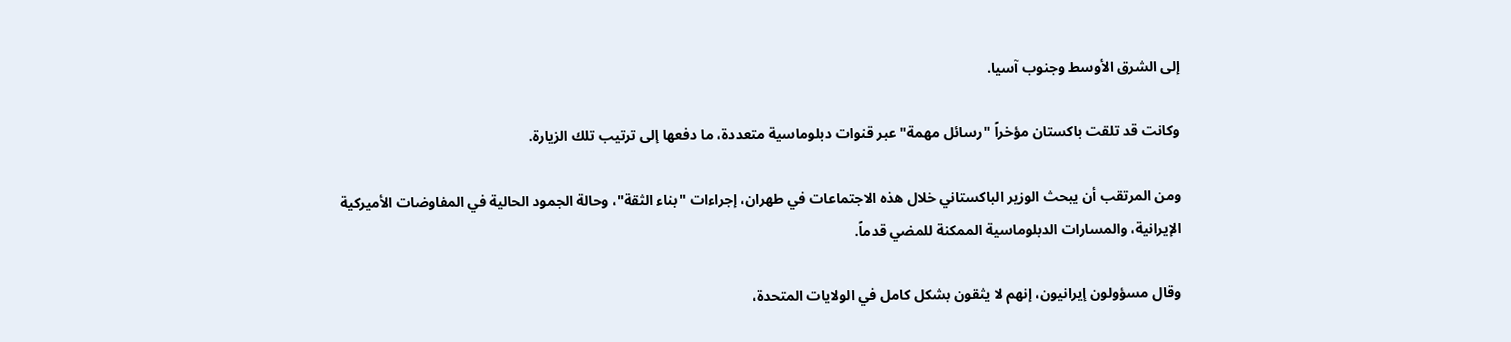إلى الشرق الأوسط وجنوب آسيا.

وكانت قد تلقت باكستان مؤخراً "رسائل مهمة" عبر قنوات دبلوماسية متعددة، ما دفعها إلى ترتيب تلك الزيارة.

ومن المرتقب أن يبحث الوزير الباكستاني خلال هذه الاجتماعات في طهران، إجراءات "بناء الثقة"، وحالة الجمود الحالية في المفاوضات الأميركية الإيرانية، والمسارات الدبلوماسية الممكنة للمضي قدماً.

وقال مسؤولون إيرانيون، إنهم لا يثقون بشكل كامل في الولايات المتحدة،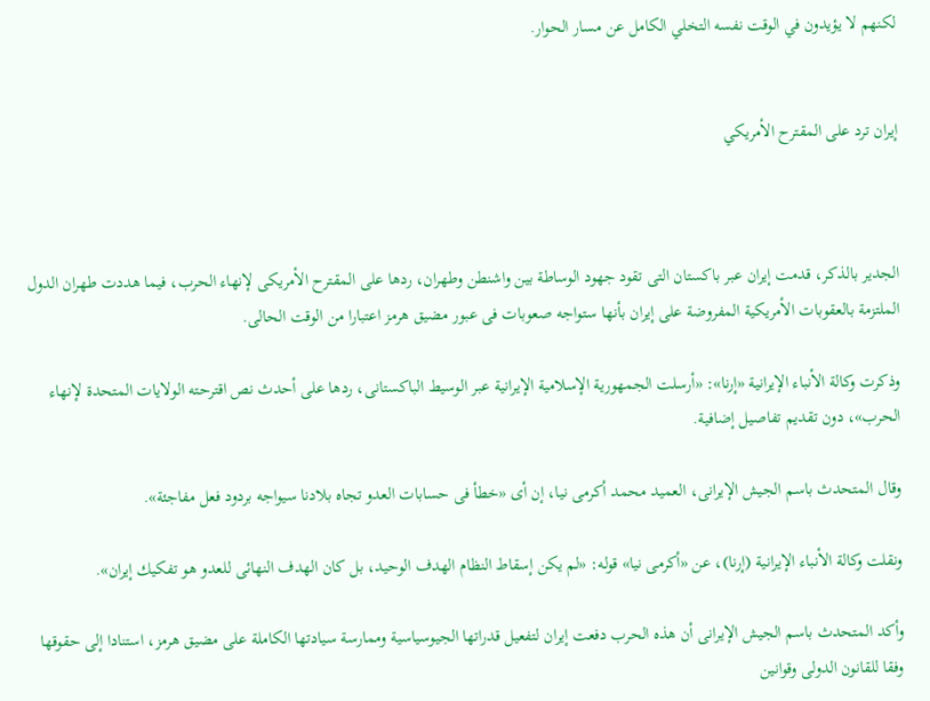لكنهم لا يؤيدون في الوقت نفسه التخلي الكامل عن مسار الحوار.


إيران ترد على المقترح الأمريكي



الجدير بالذكر، قدمت إيران عبر باكستان التى تقود جهود الوساطة بين واشنطن وطهران، ردها على المقترح الأمريكى لإنهاء الحرب، فيما هددت طهران الدول الملتزمة بالعقوبات الأمريكية المفروضة على إيران بأنها ستواجه صعوبات فى عبور مضيق هرمز اعتبارا من الوقت الحالى.

وذكرت وكالة الأنباء الإيرانية «إرنا»: «أرسلت الجمهورية الإسلامية الإيرانية عبر الوسيط الباكستانى، ردها على أحدث نص اقترحته الولايات المتحدة لإنهاء الحرب»، دون تقديم تفاصيل إضافية.

وقال المتحدث باسم الجيش الإيرانى، العميد محمد أكرمى نيا، إن أى «خطأ فى حسابات العدو تجاه بلادنا سيواجه بردود فعل مفاجئة».

ونقلت وكالة الأنباء الإيرانية (إرنا)، عن «أكرمى نيا» قوله: «لم يكن إسقاط النظام الهدف الوحيد، بل كان الهدف النهائى للعدو هو تفكيك إيران».

وأكد المتحدث باسم الجيش الإيرانى أن هذه الحرب دفعت إيران لتفعيل قدراتها الجيوسياسية وممارسة سيادتها الكاملة على مضيق هرمز، استنادا إلى حقوقها وفقا للقانون الدولى وقوانين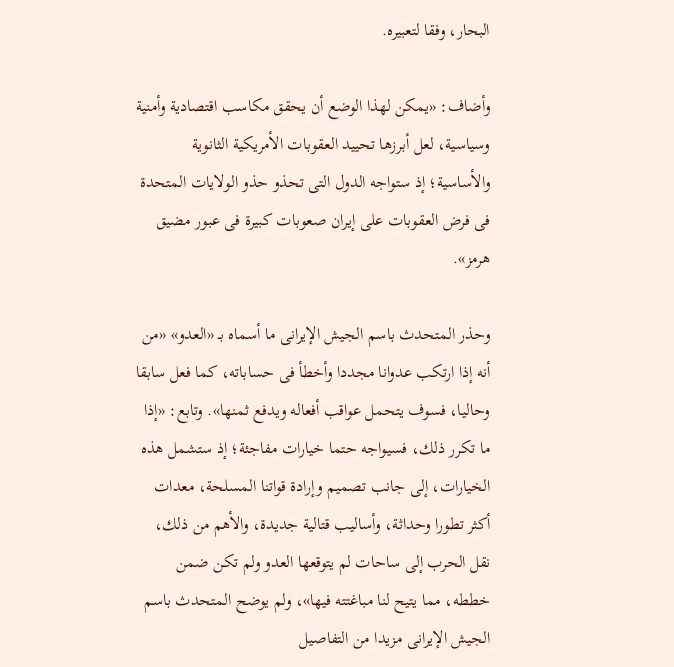البحار، وفقا لتعبيره.

وأضاف: «يمكن لهذا الوضع أن يحقق مكاسب اقتصادية وأمنية وسياسية، لعل أبرزها تحييد العقوبات الأمريكية الثانوية والأساسية؛ إذ ستواجه الدول التى تحذو حذو الولايات المتحدة فى فرض العقوبات على إيران صعوبات كبيرة فى عبور مضيق هرمز».

وحذر المتحدث باسم الجيش الإيرانى ما أسماه بـ «العدو» «من أنه إذا ارتكب عدوانا مجددا وأخطأ فى حساباته، كما فعل سابقا وحاليا، فسوف يتحمل عواقب أفعاله ويدفع ثمنها». وتابع: «إذا ما تكرر ذلك، فسيواجه حتما خيارات مفاجئة؛ إذ ستشمل هذه الخيارات، إلى جانب تصميم وإرادة قواتنا المسلحة، معدات أكثر تطورا وحداثة، وأساليب قتالية جديدة، والأهم من ذلك، نقل الحرب إلى ساحات لم يتوقعها العدو ولم تكن ضمن خططه، مما يتيح لنا مباغتته فيها»، ولم يوضح المتحدث باسم الجيش الإيرانى مزيدا من التفاصيل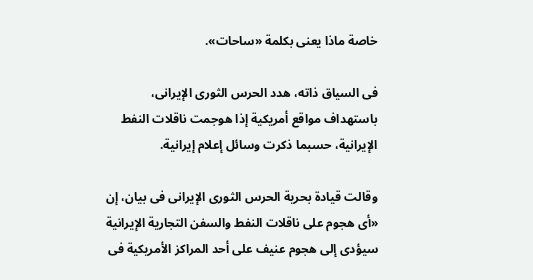خاصة ماذا يعنى بكلمة «ساحات».

فى السياق ذاته، هدد الحرس الثورى الإيرانى، باستهداف مواقع أمريكية إذا هوجمت ناقلات النفط الإيرانية، حسبما ذكرت وسائل إعلام إيرانية.

وقالت قيادة بحرية الحرس الثورى الإيرانى فى بيان، إن «أى هجوم على ناقلات النفط والسفن التجارية الإيرانية سيؤدى إلى هجوم عنيف على أحد المراكز الأمريكية فى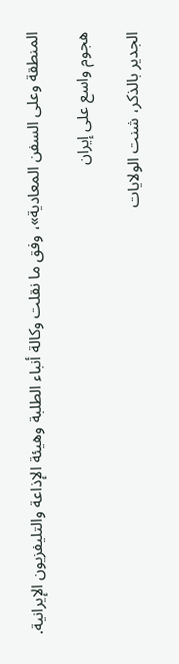المنطقة وعلى السفن المعادية»، وفق ما نقلت وكالة أنباء الطلبة وهيئة الإذاعة والتليفزيون الإيرانية.

هجوم واسع على إيران

الجدير بالذكر، شنت الولايات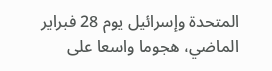المتحدة وإسرائيل يوم 28 فبراير الماضي، هجوما واسعا على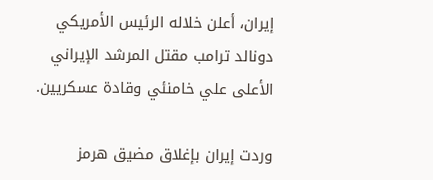إيران، أعلن خلاله الرئيس الأمريكي دونالد ترامب مقتل المرشد الإيراني الأعلى علي خامنئي وقادة عسكريين.

وردت إيران بإغلاق مضيق هرمز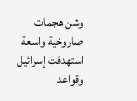وشن هجمات صاروخية واسعة استهدفت إسرائيل وقواعد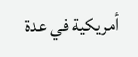أمريكية في عدة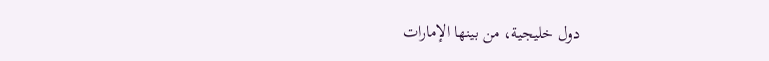دول خليجية، من بينها الإمارات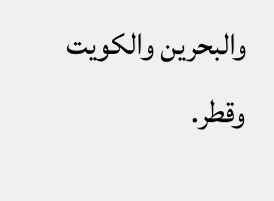والبحرين والكويت وقطر.